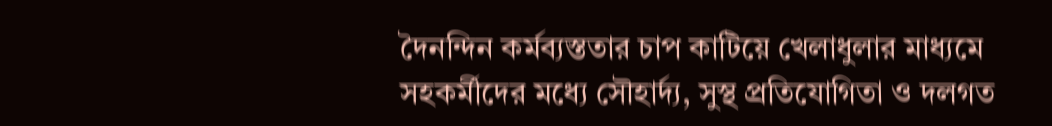দৈনন্দিন কর্মব্যস্ততার চাপ কাটিয়ে খেলাধুলার মাধ্যমে সহকর্মীদের মধ্যে সৌহার্দ্য, সুস্থ প্রতিযোগিতা ও দলগত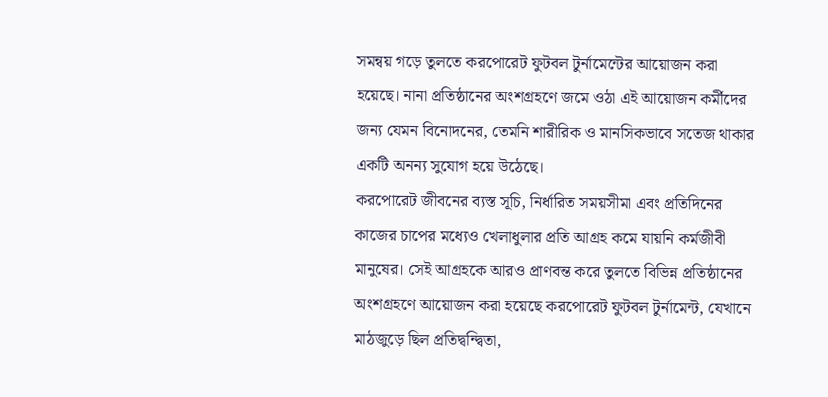সমন্বয় গড়ে তুলতে করপোরেট ফুটবল টুর্নামেন্টের আয়োজন করা হয়েছে। নানা প্রতিষ্ঠানের অংশগ্রহণে জমে ওঠা এই আয়োজন কর্মীদের জন্য যেমন বিনোদনের, তেমনি শারীরিক ও মানসিকভাবে সতেজ থাকার একটি অনন্য সুযোগ হয়ে উঠেছে।
করপোরেট জীবনের ব্যস্ত সূচি, নির্ধারিত সময়সীমা এবং প্রতিদিনের কাজের চাপের মধ্যেও খেলাধুলার প্রতি আগ্রহ কমে যায়নি কর্মজীবী মানুষের। সেই আগ্রহকে আরও প্রাণবন্ত করে তুলতে বিভিন্ন প্রতিষ্ঠানের অংশগ্রহণে আয়োজন করা হয়েছে করপোরেট ফুটবল টুর্নামেন্ট, যেখানে মাঠজুড়ে ছিল প্রতিদ্বন্দ্বিতা,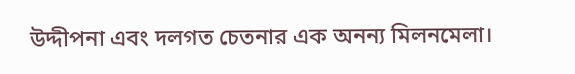উদ্দীপনা এবং দলগত চেতনার এক অনন্য মিলনমেলা।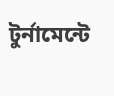টুর্নামেন্টে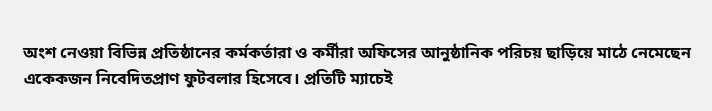অংশ নেওয়া বিভিন্ন প্রতিষ্ঠানের কর্মকর্তারা ও কর্মীরা অফিসের আনুষ্ঠানিক পরিচয় ছাড়িয়ে মাঠে নেমেছেন একেকজন নিবেদিতপ্রাণ ফুটবলার হিসেবে। প্রতিটি ম্যাচেই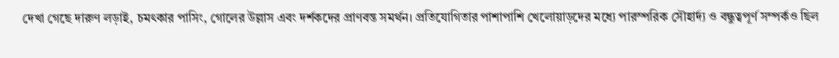দেখা গেছে দারুণ লড়াই, চমৎকার পাসিং, গোলের উল্লাস এবং দর্শকদের প্রাণবন্ত সমর্থন। প্রতিযোগিতার পাশাপাশি খেলোয়াড়দের মধ্যে পারস্পরিক সৌহার্দ্য ও বন্ধুত্বপূর্ণ সম্পর্কও ছিল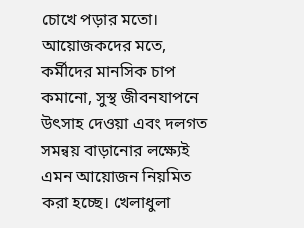চোখে পড়ার মতো।
আয়োজকদের মতে, কর্মীদের মানসিক চাপ কমানো, সুস্থ জীবনযাপনে উৎসাহ দেওয়া এবং দলগত সমন্বয় বাড়ানোর লক্ষ্যেই এমন আয়োজন নিয়মিত করা হচ্ছে। খেলাধুলা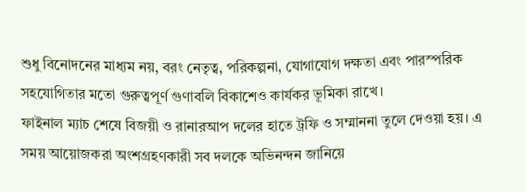শুধু বিনোদনের মাধ্যম নয়, বরং নেতৃত্ব, পরিকল্পনা, যোগাযোগ দক্ষতা এবং পারস্পরিক সহযোগিতার মতো গুরুত্বপূর্ণ গুণাবলি বিকাশেও কার্যকর ভূমিকা রাখে।
ফাইনাল ম্যাচ শেষে বিজয়ী ও রানারআপ দলের হাতে ট্রফি ও সম্মাননা তুলে দেওয়া হয়। এ সময় আয়োজকরা অংশগ্রহণকারী সব দলকে অভিনন্দন জানিয়ে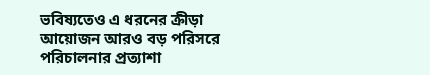ভবিষ্যতেও এ ধরনের ক্রীড়া আয়োজন আরও বড় পরিসরে পরিচালনার প্রত্যাশা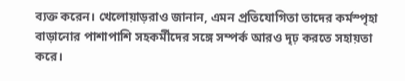ব্যক্ত করেন। খেলোয়াড়রাও জানান, এমন প্রতিযোগিতা তাদের কর্মস্পৃহা বাড়ানোর পাশাপাশি সহকর্মীদের সঙ্গে সম্পর্ক আরও দৃঢ় করতে সহায়তা করে।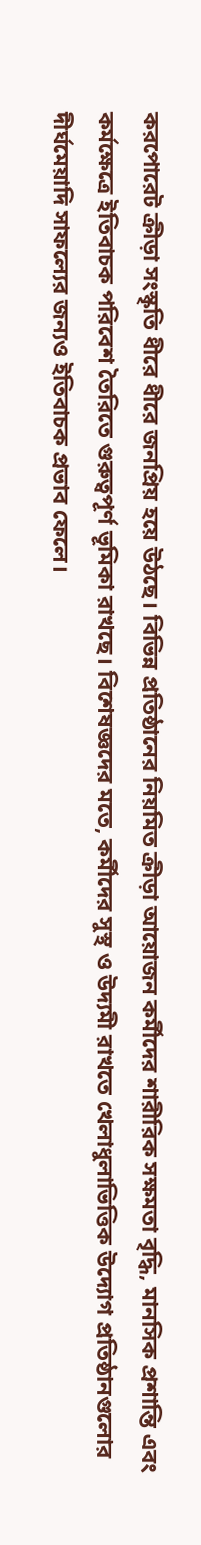করপোরেট ক্রীড়া সংস্কৃতি ধীরে ধীরে জনপ্রিয় হয়ে উঠছে। বিভিন্ন প্রতিষ্ঠানের নিয়মিত ক্রীড়া আয়োজন কর্মীদের শারীরিক সক্ষমতা বৃদ্ধি, মানসিক প্রশান্তি এবং কর্মক্ষেত্রে ইতিবাচক পরিবেশ তৈরিতে গুরুত্বপূর্ণ ভূমিকা রাখছে। বিশেষজ্ঞদের মতে, কর্মীদের সুস্থ ও উদ্যমী রাখতে খেলাধুলাভিত্তিক উদ্যোগ প্রতিষ্ঠানগুলোর দীর্ঘমেয়াদি সাফল্যের জন্যও ইতিবাচক প্রভাব ফেলে।